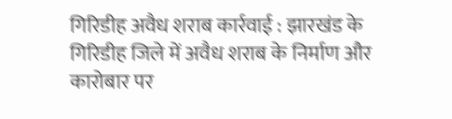गिरिडीह अवैध शराब कार्रवाई : झारखंड के गिरिडीह जिले में अवैध शराब के निर्माण और कारोबार पर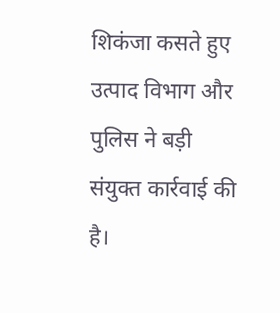शिकंजा कसते हुए उत्पाद विभाग और पुलिस ने बड़ी संयुक्त कार्रवाई की है।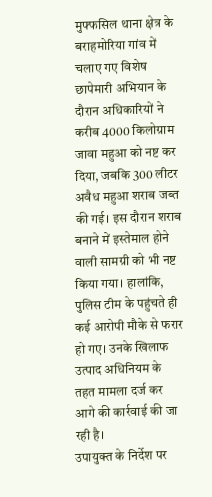मुफ्फसिल थाना क्षेत्र के बराहमोरिया गांव में चलाए गए विशेष छापेमारी अभियान के दौरान अधिकारियों ने करीब 4000 किलोग्राम जावा महुआ को नष्ट कर दिया, जबकि 300 लीटर अवैध महुआ शराब जब्त की गई। इस दौरान शराब बनाने में इस्तेमाल होने वाली सामग्री को भी नष्ट किया गया। हालांकि, पुलिस टीम के पहुंचते ही कई आरोपी मौके से फरार हो गए। उनके खिलाफ उत्पाद अधिनियम के तहत मामला दर्ज कर आगे की कार्रवाई की जा रही है।
उपायुक्त के निर्देश पर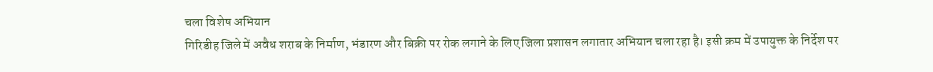चला विशेष अभियान
गिरिडीह जिले में अवैध शराब के निर्माण, भंडारण और बिक्री पर रोक लगाने के लिए जिला प्रशासन लगातार अभियान चला रहा है। इसी क्रम में उपायुक्त के निर्देश पर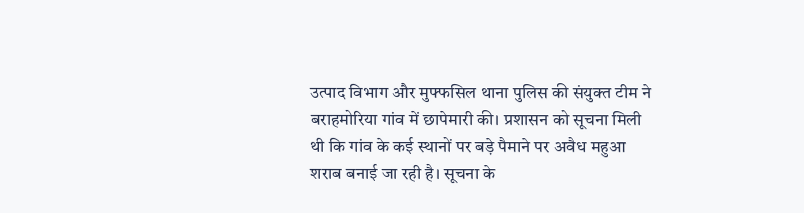उत्पाद विभाग और मुफ्फसिल थाना पुलिस की संयुक्त टीम ने बराहमोरिया गांव में छापेमारी की। प्रशासन को सूचना मिली थी कि गांव के कई स्थानों पर बड़े पैमाने पर अवैध महुआ शराब बनाई जा रही है। सूचना के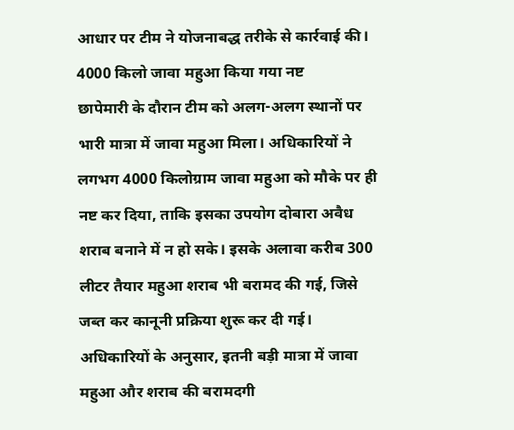आधार पर टीम ने योजनाबद्ध तरीके से कार्रवाई की।
4000 किलो जावा महुआ किया गया नष्ट
छापेमारी के दौरान टीम को अलग-अलग स्थानों पर भारी मात्रा में जावा महुआ मिला। अधिकारियों ने लगभग 4000 किलोग्राम जावा महुआ को मौके पर ही नष्ट कर दिया, ताकि इसका उपयोग दोबारा अवैध शराब बनाने में न हो सके। इसके अलावा करीब 300 लीटर तैयार महुआ शराब भी बरामद की गई, जिसे जब्त कर कानूनी प्रक्रिया शुरू कर दी गई।
अधिकारियों के अनुसार, इतनी बड़ी मात्रा में जावा महुआ और शराब की बरामदगी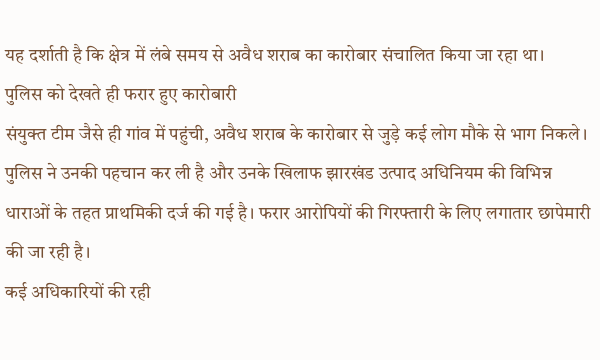यह दर्शाती है कि क्षेत्र में लंबे समय से अवैध शराब का कारोबार संचालित किया जा रहा था।
पुलिस को देखते ही फरार हुए कारोबारी
संयुक्त टीम जैसे ही गांव में पहुंची, अवैध शराब के कारोबार से जुड़े कई लोग मौके से भाग निकले। पुलिस ने उनकी पहचान कर ली है और उनके खिलाफ झारखंड उत्पाद अधिनियम की विभिन्न धाराओं के तहत प्राथमिकी दर्ज की गई है। फरार आरोपियों की गिरफ्तारी के लिए लगातार छापेमारी की जा रही है।
कई अधिकारियों की रही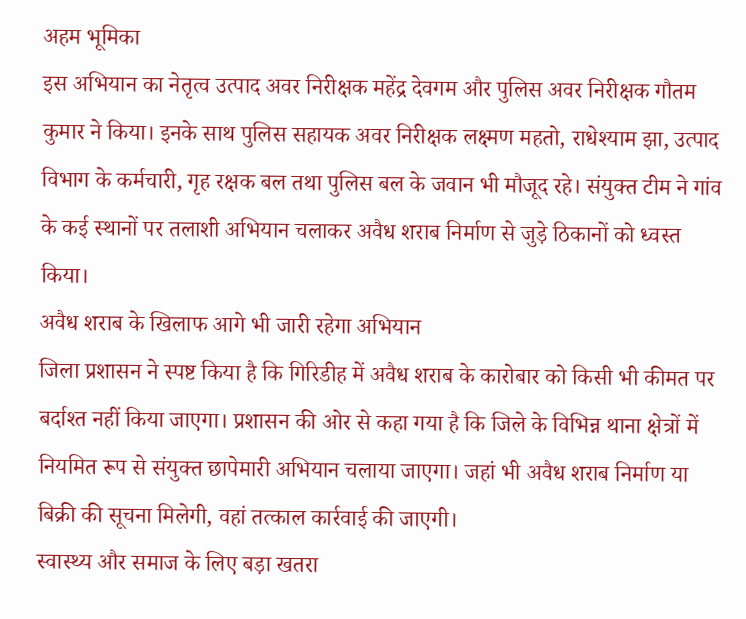अहम भूमिका
इस अभियान का नेतृत्व उत्पाद अवर निरीक्षक महेंद्र देवगम और पुलिस अवर निरीक्षक गौतम कुमार ने किया। इनके साथ पुलिस सहायक अवर निरीक्षक लक्ष्मण महतो, राधेश्याम झा, उत्पाद विभाग के कर्मचारी, गृह रक्षक बल तथा पुलिस बल के जवान भी मौजूद रहे। संयुक्त टीम ने गांव के कई स्थानों पर तलाशी अभियान चलाकर अवैध शराब निर्माण से जुड़े ठिकानों को ध्वस्त किया।
अवैध शराब के खिलाफ आगे भी जारी रहेगा अभियान
जिला प्रशासन ने स्पष्ट किया है कि गिरिडीह में अवैध शराब के कारोबार को किसी भी कीमत पर बर्दाश्त नहीं किया जाएगा। प्रशासन की ओर से कहा गया है कि जिले के विभिन्न थाना क्षेत्रों में नियमित रूप से संयुक्त छापेमारी अभियान चलाया जाएगा। जहां भी अवैध शराब निर्माण या बिक्री की सूचना मिलेगी, वहां तत्काल कार्रवाई की जाएगी।
स्वास्थ्य और समाज के लिए बड़ा खतरा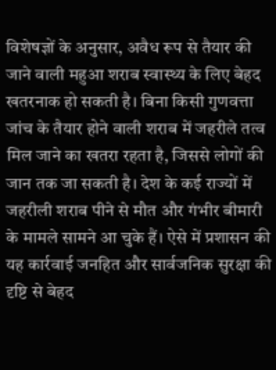विशेषज्ञों के अनुसार, अवैध रूप से तैयार की जाने वाली महुआ शराब स्वास्थ्य के लिए बेहद खतरनाक हो सकती है। बिना किसी गुणवत्ता जांच के तैयार होने वाली शराब में जहरीले तत्व मिल जाने का खतरा रहता है, जिससे लोगों की जान तक जा सकती है। देश के कई राज्यों में जहरीली शराब पीने से मौत और गंभीर बीमारी के मामले सामने आ चुके हैं। ऐसे में प्रशासन की यह कार्रवाई जनहित और सार्वजनिक सुरक्षा की दृष्टि से बेहद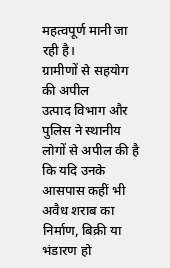महत्वपूर्ण मानी जा रही है।
ग्रामीणों से सहयोग की अपील
उत्पाद विभाग और पुलिस ने स्थानीय लोगों से अपील की है कि यदि उनके आसपास कहीं भी अवैध शराब का निर्माण, बिक्री या भंडारण हो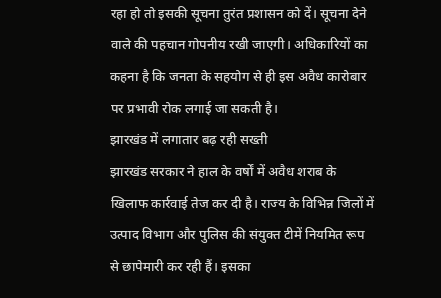रहा हो तो इसकी सूचना तुरंत प्रशासन को दें। सूचना देने वाले की पहचान गोपनीय रखी जाएगी। अधिकारियों का कहना है कि जनता के सहयोग से ही इस अवैध कारोबार पर प्रभावी रोक लगाई जा सकती है।
झारखंड में लगातार बढ़ रही सख्ती
झारखंड सरकार ने हाल के वर्षों में अवैध शराब के खिलाफ कार्रवाई तेज कर दी है। राज्य के विभिन्न जिलों में उत्पाद विभाग और पुलिस की संयुक्त टीमें नियमित रूप से छापेमारी कर रही हैं। इसका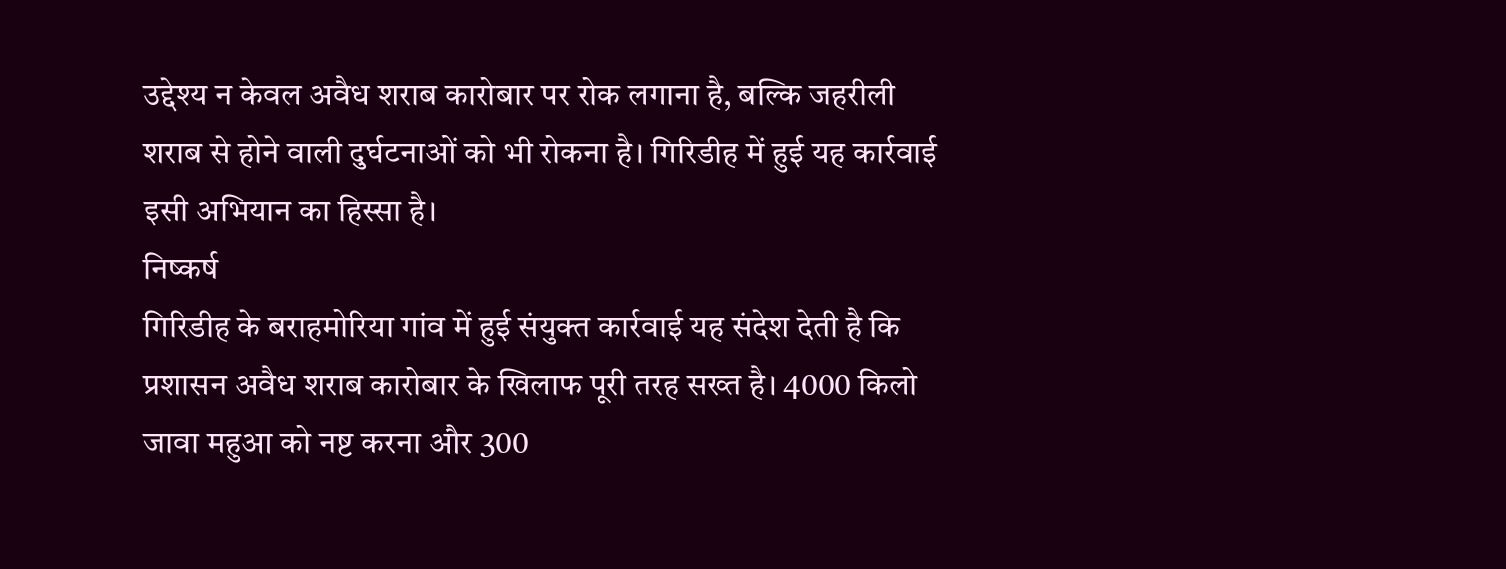उद्देश्य न केवल अवैध शराब कारोबार पर रोक लगाना है, बल्कि जहरीली शराब से होने वाली दुर्घटनाओं को भी रोकना है। गिरिडीह में हुई यह कार्रवाई इसी अभियान का हिस्सा है।
निष्कर्ष
गिरिडीह के बराहमोरिया गांव में हुई संयुक्त कार्रवाई यह संदेश देती है कि प्रशासन अवैध शराब कारोबार के खिलाफ पूरी तरह सख्त है। 4000 किलो जावा महुआ को नष्ट करना और 300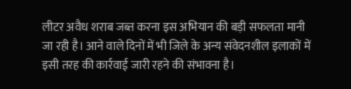लीटर अवैध शराब जब्त करना इस अभियान की बड़ी सफलता मानी जा रही है। आने वाले दिनों में भी जिले के अन्य संवेदनशील इलाकों में इसी तरह की कार्रवाई जारी रहने की संभावना है।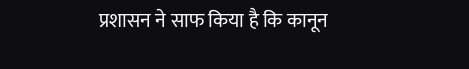प्रशासन ने साफ किया है कि कानून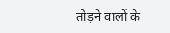तोड़ने वालों के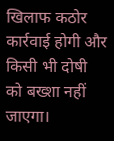खिलाफ कठोर कार्रवाई होगी और किसी भी दोषी को बख्शा नहीं जाएगा।